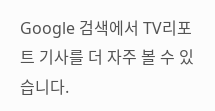Google 검색에서 TV리포트 기사를 더 자주 볼 수 있습니다.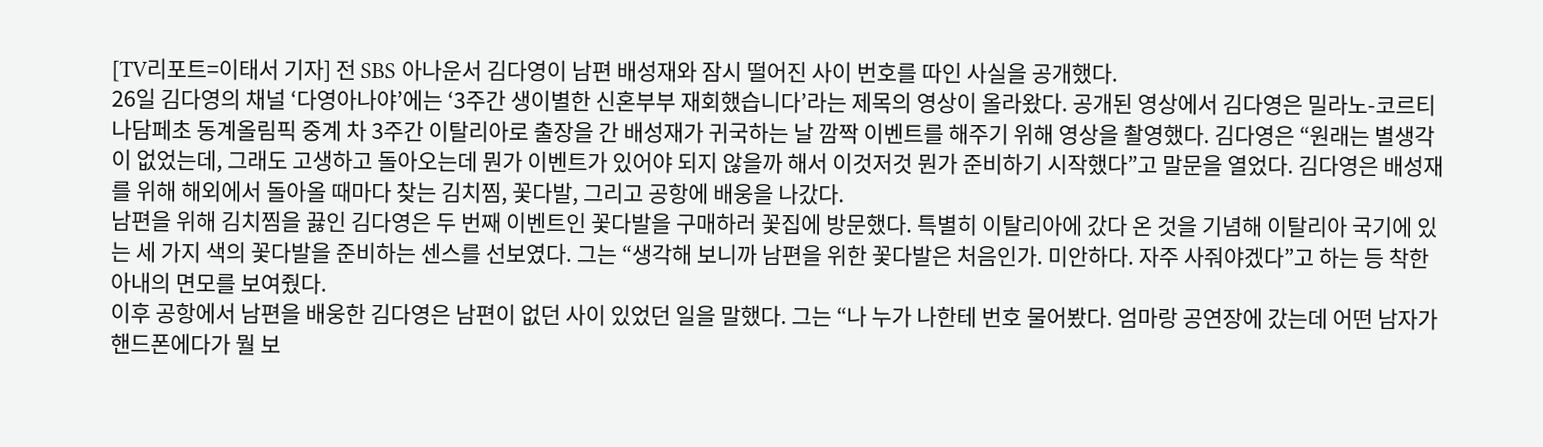[TV리포트=이태서 기자] 전 SBS 아나운서 김다영이 남편 배성재와 잠시 떨어진 사이 번호를 따인 사실을 공개했다.
26일 김다영의 채널 ‘다영아나야’에는 ‘3주간 생이별한 신혼부부 재회했습니다’라는 제목의 영상이 올라왔다. 공개된 영상에서 김다영은 밀라노-코르티나담페초 동계올림픽 중계 차 3주간 이탈리아로 출장을 간 배성재가 귀국하는 날 깜짝 이벤트를 해주기 위해 영상을 촬영했다. 김다영은 “원래는 별생각이 없었는데, 그래도 고생하고 돌아오는데 뭔가 이벤트가 있어야 되지 않을까 해서 이것저것 뭔가 준비하기 시작했다”고 말문을 열었다. 김다영은 배성재를 위해 해외에서 돌아올 때마다 찾는 김치찜, 꽃다발, 그리고 공항에 배웅을 나갔다.
남편을 위해 김치찜을 끓인 김다영은 두 번째 이벤트인 꽃다발을 구매하러 꽃집에 방문했다. 특별히 이탈리아에 갔다 온 것을 기념해 이탈리아 국기에 있는 세 가지 색의 꽃다발을 준비하는 센스를 선보였다. 그는 “생각해 보니까 남편을 위한 꽃다발은 처음인가. 미안하다. 자주 사줘야겠다”고 하는 등 착한 아내의 면모를 보여줬다.
이후 공항에서 남편을 배웅한 김다영은 남편이 없던 사이 있었던 일을 말했다. 그는 “나 누가 나한테 번호 물어봤다. 엄마랑 공연장에 갔는데 어떤 남자가 핸드폰에다가 뭘 보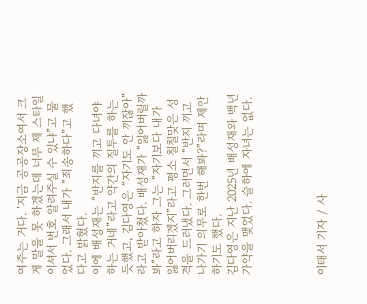여주는 거다. ‘지금 공공장소여서 크게 말을 못 하겠는데 너무 제 스타일이셔서 번호 알려주실 수 있냐”고 물었다. 그래서 내가 “죄송하다”고 했다고 밝혔다.
이에 배성재는 “반지를 끼고 다녀야 하는 거네”라고 약간의 질투를 하는 듯했고, 김다영은 “자기도 안 끼잖아”라고 받아쳤다. 배성재가 “잃어버릴까 봐”라고 하자 그는 “자기보다 내가 잃어버리겠지”라고 평소 칠칠맞은 성격을 드러냈다. 그러면서 “반지 끼고 나가기 의무로 한번 해봐?”라며 제안하기도 했다.
김다영은 지난 2025년 배성재와 백년가약을 맺었다. 슬하에 자녀는 없다.




이태서 기자 / 사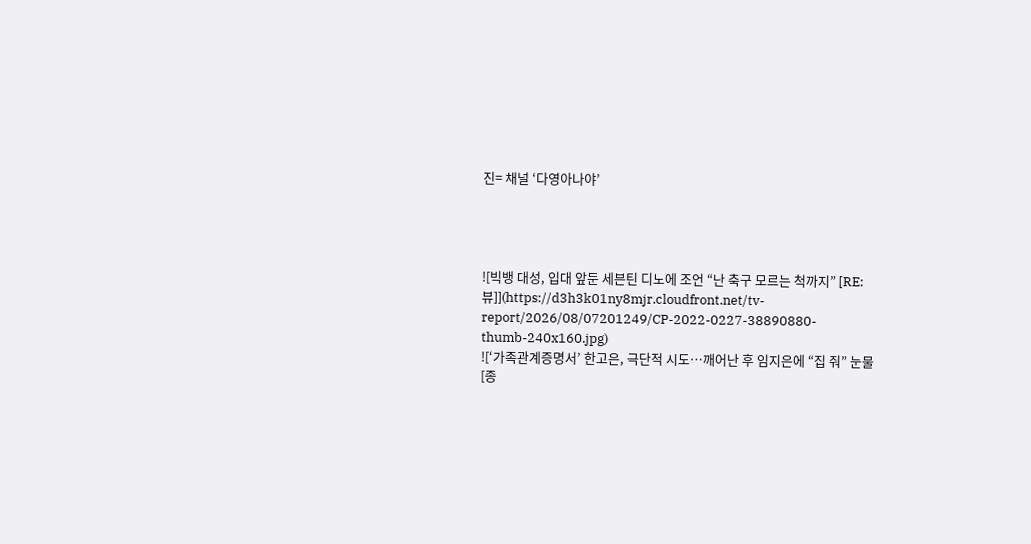진= 채널 ‘다영아나야’




![빅뱅 대성, 입대 앞둔 세븐틴 디노에 조언 “난 축구 모르는 척까지” [RE:뷰]](https://d3h3k01ny8mjr.cloudfront.net/tv-report/2026/08/07201249/CP-2022-0227-38890880-thumb-240x160.jpg)
![‘가족관계증명서’ 한고은, 극단적 시도…깨어난 후 임지은에 “집 줘” 눈물 [종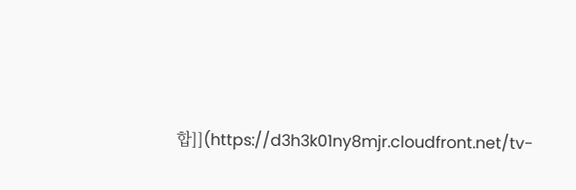합]](https://d3h3k01ny8mjr.cloudfront.net/tv-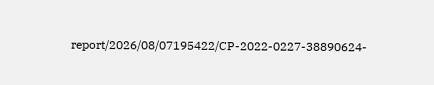report/2026/08/07195422/CP-2022-0227-38890624-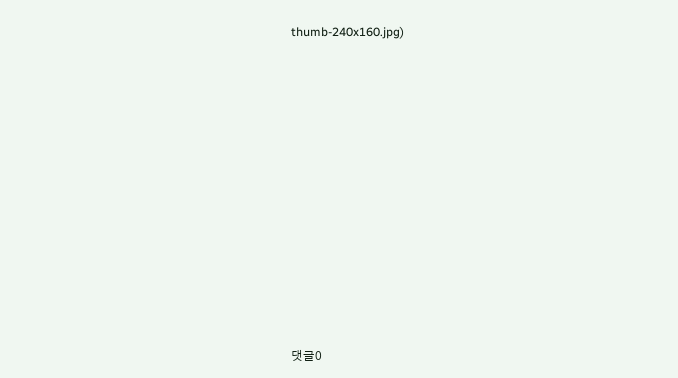thumb-240x160.jpg)













댓글0